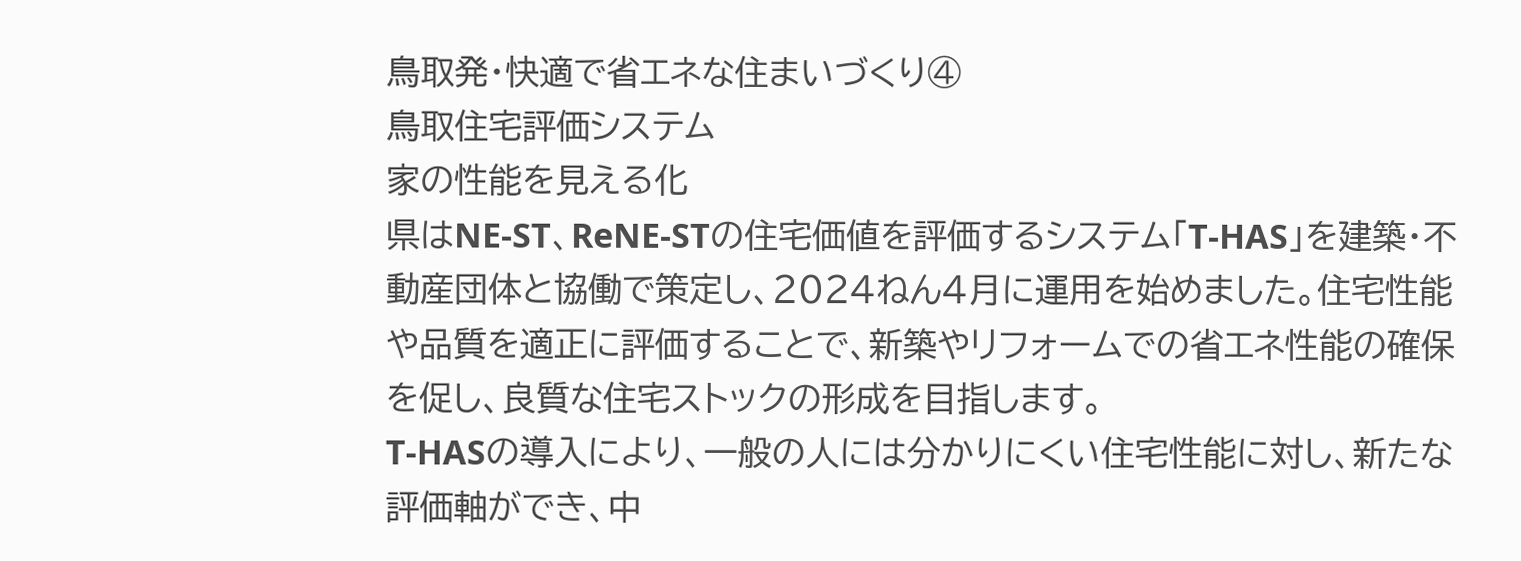鳥取発・快適で省エネな住まいづくり④
鳥取住宅評価システム
家の性能を見える化
県はNE-ST、ReNE-STの住宅価値を評価するシステム「T-HAS」を建築・不動産団体と協働で策定し、2024ねん4月に運用を始めました。住宅性能や品質を適正に評価することで、新築やリフォームでの省エネ性能の確保を促し、良質な住宅ストックの形成を目指します。
T-HASの導入により、一般の人には分かりにくい住宅性能に対し、新たな評価軸ができ、中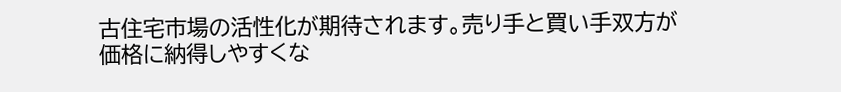古住宅市場の活性化が期待されます。売り手と買い手双方が価格に納得しやすくな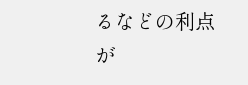るなどの利点が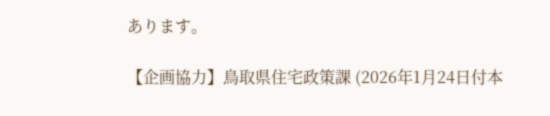あります。

【企画協力】鳥取県住宅政策課 (2026年1月24日付本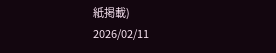紙掲載)
2026/02/11